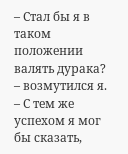– Стал бы я в таком положении валять дурака? – возмутился я. – С тем же успехом я мог бы сказать,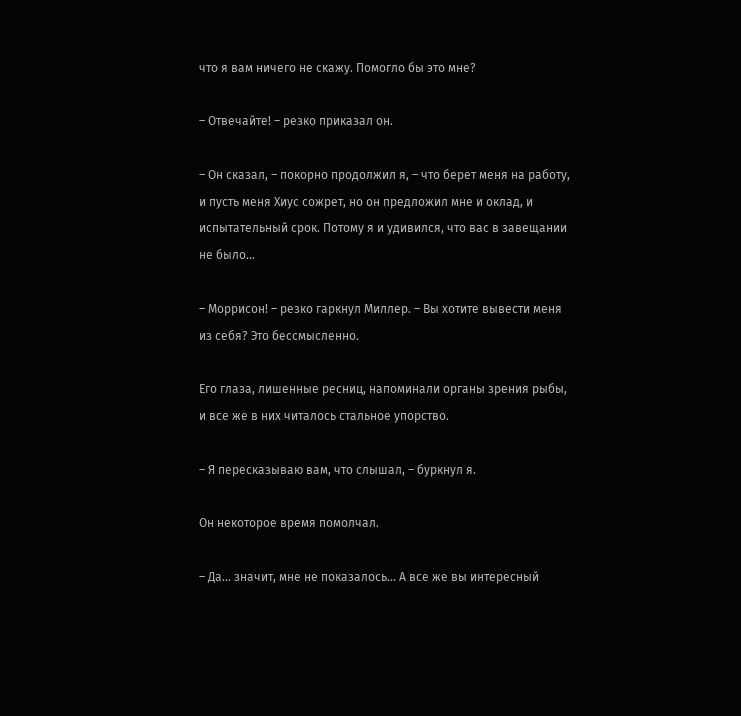что я вам ничего не скажу. Помогло бы это мне?

– Отвечайте! – резко приказал он.

– Он сказал, – покорно продолжил я, – что берет меня на работу, и пусть меня Хиус сожрет, но он предложил мне и оклад, и испытательный срок. Потому я и удивился, что вас в завещании не было…

– Моррисон! – резко гаркнул Миллер. – Вы хотите вывести меня из себя? Это бессмысленно.

Его глаза, лишенные ресниц, напоминали органы зрения рыбы, и все же в них читалось стальное упорство.

– Я пересказываю вам, что слышал, – буркнул я.

Он некоторое время помолчал.

– Да… значит, мне не показалось… А все же вы интересный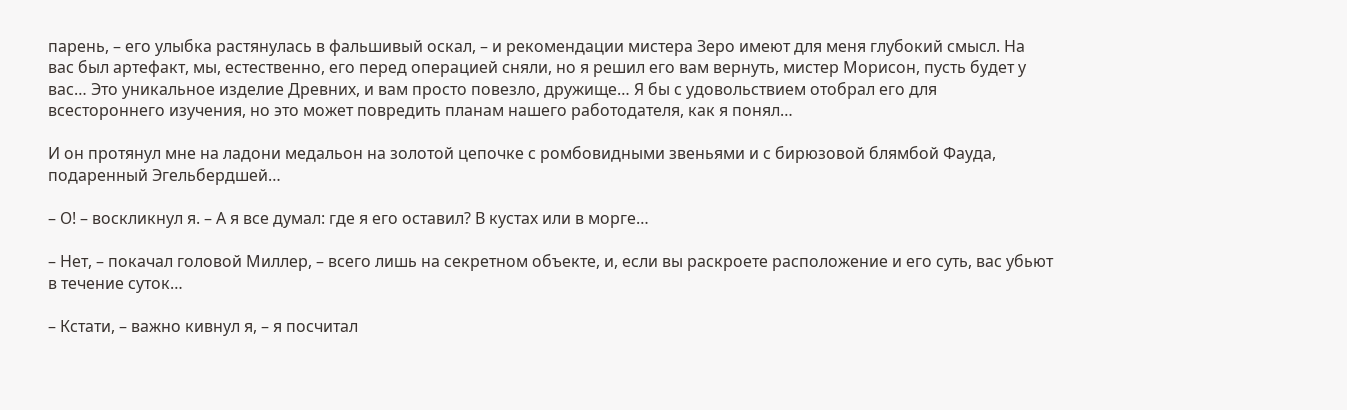парень, – его улыбка растянулась в фальшивый оскал, – и рекомендации мистера Зеро имеют для меня глубокий смысл. На вас был артефакт, мы, естественно, его перед операцией сняли, но я решил его вам вернуть, мистер Морисон, пусть будет у вас… Это уникальное изделие Древних, и вам просто повезло, дружище… Я бы с удовольствием отобрал его для всестороннего изучения, но это может повредить планам нашего работодателя, как я понял…

И он протянул мне на ладони медальон на золотой цепочке с ромбовидными звеньями и с бирюзовой блямбой Фауда, подаренный Эгельбердшей…

– О! – воскликнул я. – А я все думал: где я его оставил? В кустах или в морге…

– Нет, – покачал головой Миллер, – всего лишь на секретном объекте, и, если вы раскроете расположение и его суть, вас убьют в течение суток…

– Кстати, – важно кивнул я, – я посчитал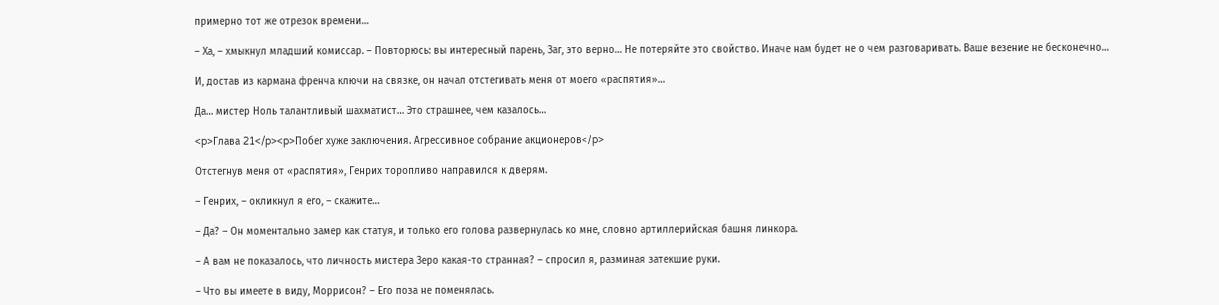примерно тот же отрезок времени…

– Ха, – хмыкнул младший комиссар. – Повторюсь: вы интересный парень, Заг, это верно… Не потеряйте это свойство. Иначе нам будет не о чем разговаривать. Ваше везение не бесконечно…

И, достав из кармана френча ключи на связке, он начал отстегивать меня от моего «распятия»…

Да… мистер Ноль талантливый шахматист… Это страшнее, чем казалось…

<p>Глава 21</p><p>Побег хуже заключения. Агрессивное собрание акционеров</p>

Отстегнув меня от «распятия», Генрих торопливо направился к дверям.

– Генрих, – окликнул я его, – скажите…

– Да? – Он моментально замер как статуя, и только его голова развернулась ко мне, словно артиллерийская башня линкора.

– А вам не показалось, что личность мистера Зеро какая-то странная? – спросил я, разминая затекшие руки.

– Что вы имеете в виду, Моррисон? – Его поза не поменялась.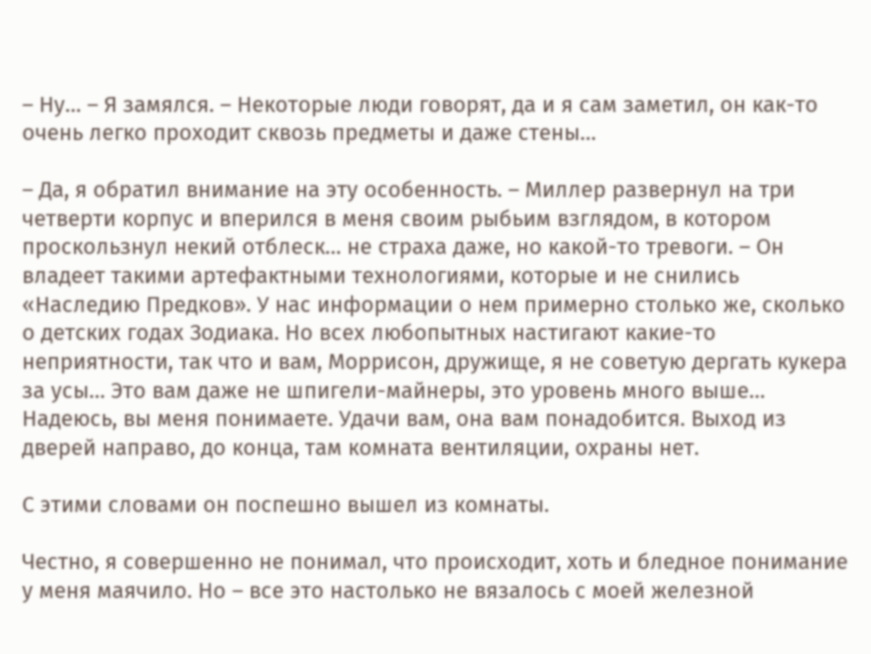– Ну… – Я замялся. – Некоторые люди говорят, да и я сам заметил, он как-то очень легко проходит сквозь предметы и даже стены…

– Да, я обратил внимание на эту особенность. – Миллер развернул на три четверти корпус и вперился в меня своим рыбьим взглядом, в котором проскользнул некий отблеск… не страха даже, но какой-то тревоги. – Он владеет такими артефактными технологиями, которые и не снились «Наследию Предков». У нас информации о нем примерно столько же, сколько о детских годах Зодиака. Но всех любопытных настигают какие-то неприятности, так что и вам, Моррисон, дружище, я не советую дергать кукера за усы… Это вам даже не шпигели-майнеры, это уровень много выше… Надеюсь, вы меня понимаете. Удачи вам, она вам понадобится. Выход из дверей направо, до конца, там комната вентиляции, охраны нет.

С этими словами он поспешно вышел из комнаты.

Честно, я совершенно не понимал, что происходит, хоть и бледное понимание у меня маячило. Но – все это настолько не вязалось с моей железной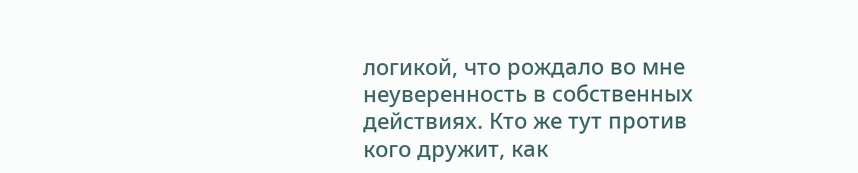логикой, что рождало во мне неуверенность в собственных действиях. Кто же тут против кого дружит, как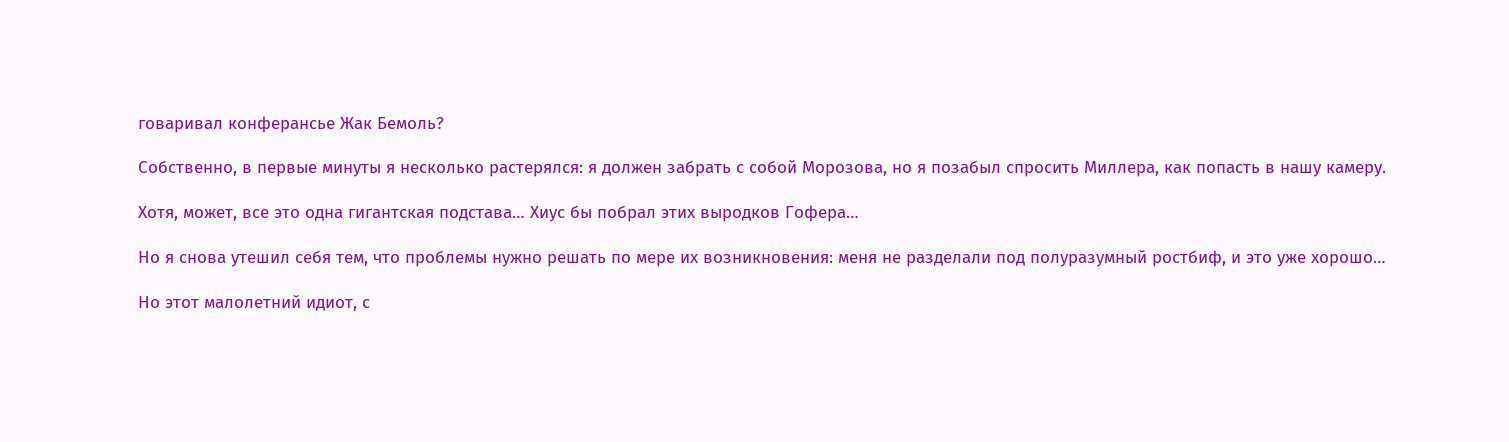говаривал конферансье Жак Бемоль?

Собственно, в первые минуты я несколько растерялся: я должен забрать с собой Морозова, но я позабыл спросить Миллера, как попасть в нашу камеру.

Хотя, может, все это одна гигантская подстава… Хиус бы побрал этих выродков Гофера…

Но я снова утешил себя тем, что проблемы нужно решать по мере их возникновения: меня не разделали под полуразумный ростбиф, и это уже хорошо…

Но этот малолетний идиот, с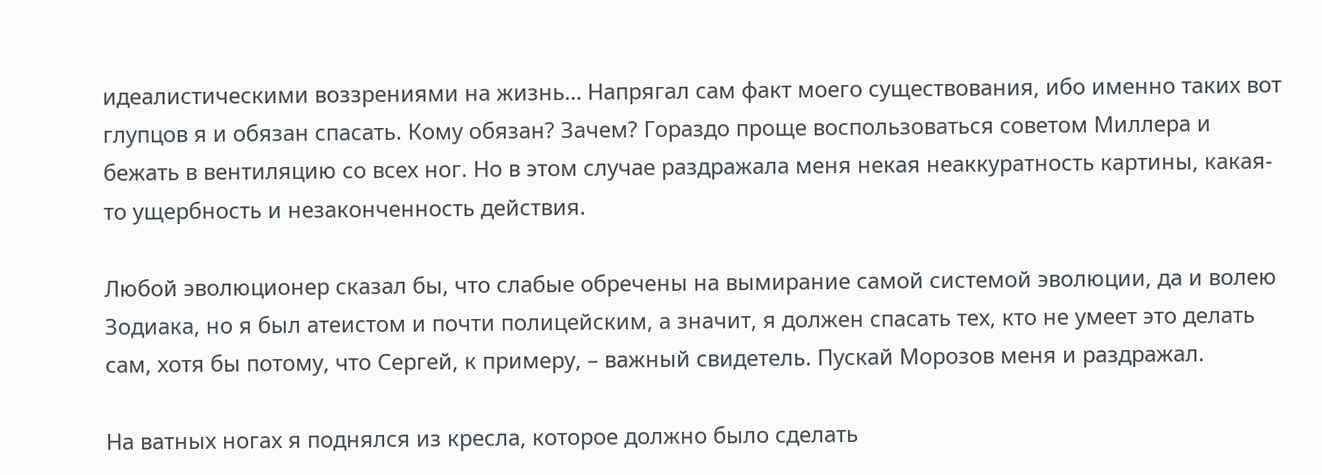идеалистическими воззрениями на жизнь… Напрягал сам факт моего существования, ибо именно таких вот глупцов я и обязан спасать. Кому обязан? Зачем? Гораздо проще воспользоваться советом Миллера и бежать в вентиляцию со всех ног. Но в этом случае раздражала меня некая неаккуратность картины, какая-то ущербность и незаконченность действия.

Любой эволюционер сказал бы, что слабые обречены на вымирание самой системой эволюции, да и волею Зодиака, но я был атеистом и почти полицейским, а значит, я должен спасать тех, кто не умеет это делать сам, хотя бы потому, что Сергей, к примеру, – важный свидетель. Пускай Морозов меня и раздражал.

На ватных ногах я поднялся из кресла, которое должно было сделать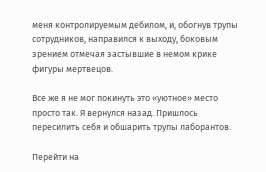меня контролируемым дебилом, и, обогнув трупы сотрудников, направился к выходу, боковым зрением отмечая застывшие в немом крике фигуры мертвецов.

Все же я не мог покинуть это «уютное» место просто так. Я вернулся назад. Пришлось пересилить себя и обшарить трупы лаборантов.

Перейти на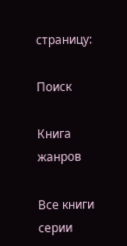страницу:

Поиск

Книга жанров

Все книги серии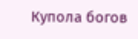Купола богов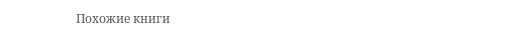Похожие книги